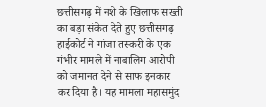छत्तीसगढ़ में नशे के खिलाफ सख्ती का बड़ा संकेत देते हुए छत्तीसगढ़ हाईकोर्ट ने गांजा तस्करी के एक गंभीर मामले में नाबालिग आरोपी को जमानत देने से साफ इनकार कर दिया है। यह मामला महासमुंद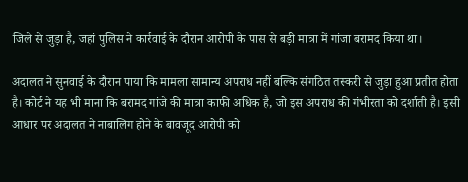जिले से जुड़ा है, जहां पुलिस ने कार्रवाई के दौरान आरोपी के पास से बड़ी मात्रा में गांजा बरामद किया था।

अदालत ने सुनवाई के दौरान पाया कि मामला सामान्य अपराध नहीं बल्कि संगठित तस्करी से जुड़ा हुआ प्रतीत होता है। कोर्ट ने यह भी माना कि बरामद गांजे की मात्रा काफी अधिक है, जो इस अपराध की गंभीरता को दर्शाती है। इसी आधार पर अदालत ने नाबालिग होने के बावजूद आरोपी को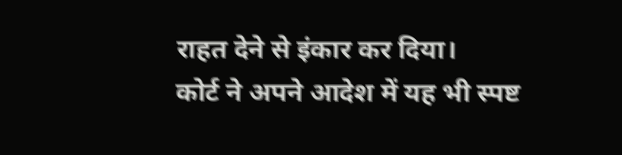राहत देने से इंकार कर दिया।
कोर्ट ने अपने आदेश में यह भी स्पष्ट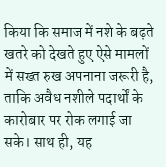किया कि समाज में नशे के बढ़ते खतरे को देखते हुए ऐसे मामलों में सख्त रुख अपनाना जरूरी है, ताकि अवैध नशीले पदार्थों के कारोबार पर रोक लगाई जा सके। साथ ही, यह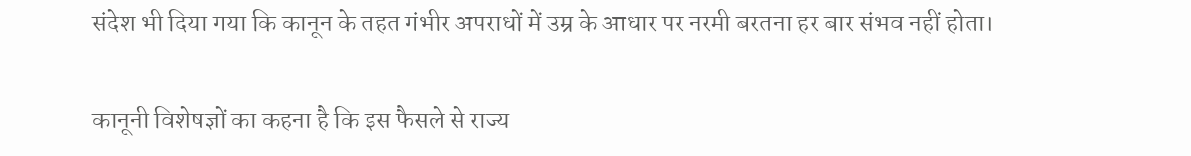संदेश भी दिया गया कि कानून के तहत गंभीर अपराधों में उम्र के आधार पर नरमी बरतना हर बार संभव नहीं होता।

कानूनी विशेषज्ञों का कहना है कि इस फैसले से राज्य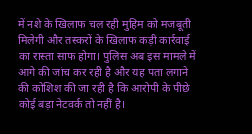में नशे के खिलाफ चल रही मुहिम को मजबूती मिलेगी और तस्करों के खिलाफ कड़ी कार्रवाई का रास्ता साफ होगा। पुलिस अब इस मामले में आगे की जांच कर रही है और यह पता लगाने की कोशिश की जा रही है कि आरोपी के पीछे कोई बड़ा नेटवर्क तो नहीं है।